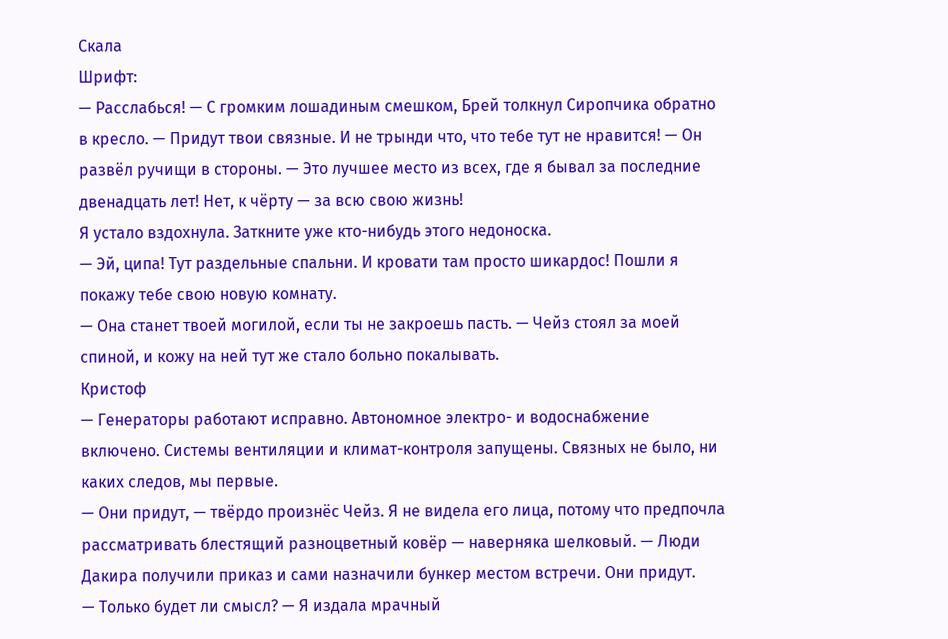Скала
Шрифт:
— Расслабься! — С громким лошадиным смешком, Брей толкнул Сиропчика обратно в кресло. — Придут твои связные. И не трынди что, что тебе тут не нравится! — Он развёл ручищи в стороны. — Это лучшее место из всех, где я бывал за последние двенадцать лет! Нет, к чёрту — за всю свою жизнь!
Я устало вздохнула. Заткните уже кто-нибудь этого недоноска.
— Эй, ципа! Тут раздельные спальни. И кровати там просто шикардос! Пошли я покажу тебе свою новую комнату.
— Она станет твоей могилой, если ты не закроешь пасть. — Чейз стоял за моей спиной, и кожу на ней тут же стало больно покалывать.
Кристоф
— Генераторы работают исправно. Автономное электро- и водоснабжение включено. Системы вентиляции и климат-контроля запущены. Связных не было, ни каких следов, мы первые.
— Они придут, — твёрдо произнёс Чейз. Я не видела его лица, потому что предпочла рассматривать блестящий разноцветный ковёр — наверняка шелковый. — Люди Дакира получили приказ и сами назначили бункер местом встречи. Они придут.
— Только будет ли смысл? — Я издала мрачный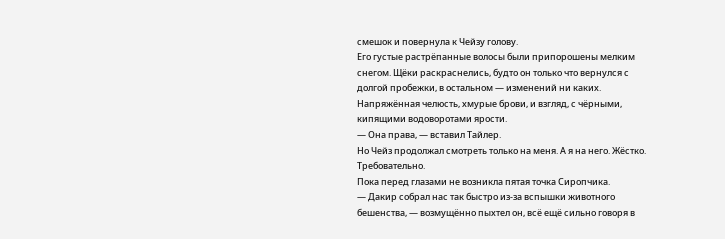смешок и повернула к Чейзу голову.
Его густые растрёпанные волосы были припорошены мелким снегом. Щёки раскраснелись, будто он только что вернулся с долгой пробежки, в остальном — изменений ни каких. Напряжённая челюсть, хмурые брови, и взгляд, с чёрными, кипящими водоворотами ярости.
— Она права, — вставил Тайлер.
Но Чейз продолжал смотреть только на меня. А я на него. Жёстко. Требовательно.
Пока перед глазами не возникла пятая точка Сиропчика.
— Дакир собрал нас так быстро из-за вспышки животного бешенства, — возмущённо пыхтел он, всё ещё сильно говоря в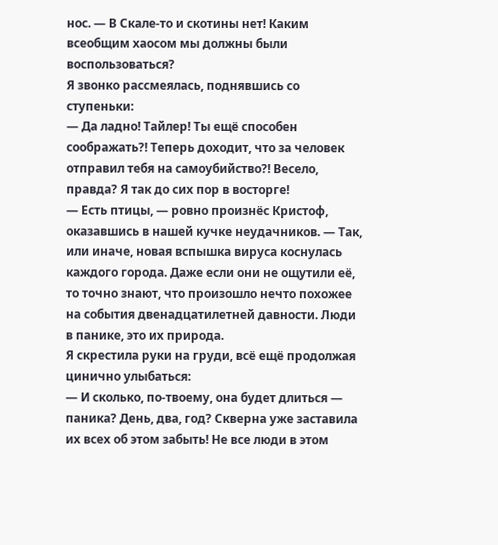нос. — В Скале-то и скотины нет! Каким всеобщим хаосом мы должны были воспользоваться?
Я звонко рассмеялась, поднявшись со ступеньки:
— Да ладно! Тайлер! Ты ещё способен соображать?! Теперь доходит, что за человек отправил тебя на самоубийство?! Весело, правда? Я так до сих пор в восторге!
— Есть птицы, — ровно произнёс Кристоф, оказавшись в нашей кучке неудачников. — Так, или иначе, новая вспышка вируса коснулась каждого города. Даже если они не ощутили её, то точно знают, что произошло нечто похожее на события двенадцатилетней давности. Люди в панике, это их природа.
Я скрестила руки на груди, всё ещё продолжая цинично улыбаться:
— И сколько, по-твоему, она будет длиться — паника? День, два, год? Скверна уже заставила их всех об этом забыть! Не все люди в этом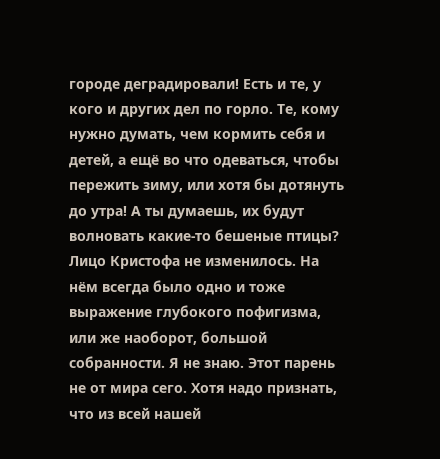городе деградировали! Есть и те, у кого и других дел по горло. Те, кому нужно думать, чем кормить себя и детей, а ещё во что одеваться, чтобы пережить зиму, или хотя бы дотянуть до утра! А ты думаешь, их будут волновать какие-то бешеные птицы?
Лицо Кристофа не изменилось. На нём всегда было одно и тоже выражение глубокого пофигизма, или же наоборот, большой собранности. Я не знаю. Этот парень не от мира сего. Хотя надо признать, что из всей нашей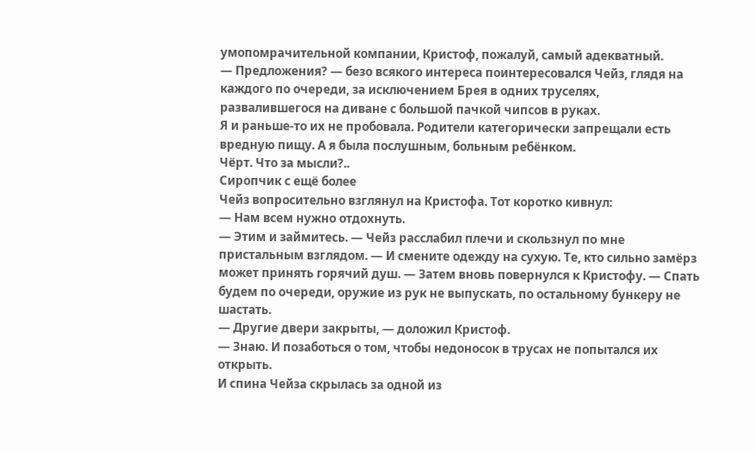умопомрачительной компании, Кристоф, пожалуй, самый адекватный.
— Предложения? — безо всякого интереса поинтересовался Чейз, глядя на каждого по очереди, за исключением Брея в одних труселях, развалившегося на диване с большой пачкой чипсов в руках.
Я и раньше-то их не пробовала. Родители категорически запрещали есть вредную пищу. А я была послушным, больным ребёнком.
Чёрт. Что за мысли?..
Сиропчик с ещё более
Чейз вопросительно взглянул на Кристофа. Тот коротко кивнул:
— Нам всем нужно отдохнуть.
— Этим и займитесь. — Чейз расслабил плечи и скользнул по мне пристальным взглядом. — И смените одежду на сухую. Те, кто сильно замёрз может принять горячий душ. — Затем вновь повернулся к Кристофу. — Спать будем по очереди, оружие из рук не выпускать, по остальному бункеру не шастать.
— Другие двери закрыты, — доложил Кристоф.
— Знаю. И позаботься о том, чтобы недоносок в трусах не попытался их открыть.
И спина Чейза скрылась за одной из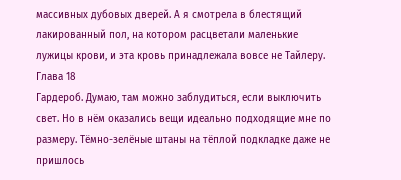массивных дубовых дверей. А я смотрела в блестящий лакированный пол, на котором расцветали маленькие лужицы крови, и эта кровь принадлежала вовсе не Тайлеру.
Глава 18
Гардероб. Думаю, там можно заблудиться, если выключить свет. Но в нём оказались вещи идеально подходящие мне по размеру. Тёмно-зелёные штаны на тёплой подкладке даже не пришлось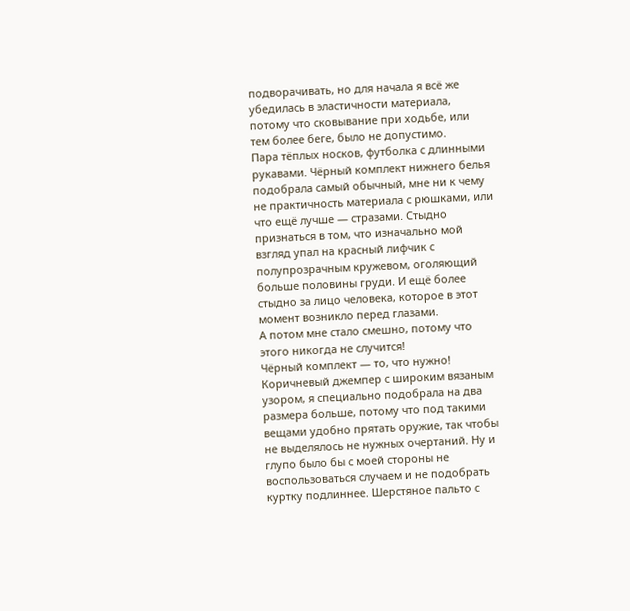подворачивать, но для начала я всё же убедилась в эластичности материала, потому что сковывание при ходьбе, или тем более беге, было не допустимо.
Пара тёплых носков, футболка с длинными рукавами. Чёрный комплект нижнего белья подобрала самый обычный, мне ни к чему не практичность материала с рюшками, или что ещё лучше — стразами. Стыдно признаться в том, что изначально мой взгляд упал на красный лифчик с полупрозрачным кружевом, оголяющий больше половины груди. И ещё более стыдно за лицо человека, которое в этот момент возникло перед глазами.
А потом мне стало смешно, потому что этого никогда не случится!
Чёрный комплект — то, что нужно!
Коричневый джемпер с широким вязаным узором, я специально подобрала на два размера больше, потому что под такими вещами удобно прятать оружие, так чтобы не выделялось не нужных очертаний. Ну и глупо было бы с моей стороны не воспользоваться случаем и не подобрать куртку подлиннее. Шерстяное пальто с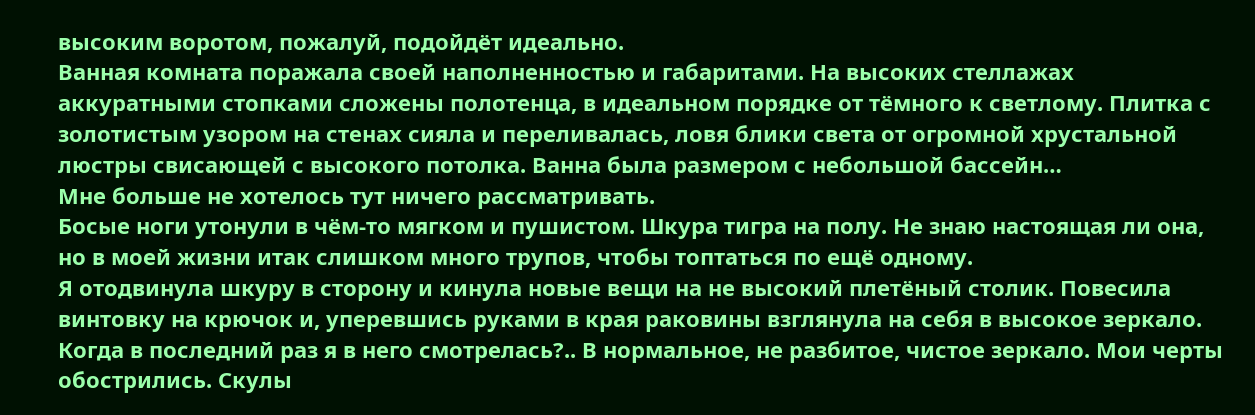высоким воротом, пожалуй, подойдёт идеально.
Ванная комната поражала своей наполненностью и габаритами. На высоких стеллажах аккуратными стопками сложены полотенца, в идеальном порядке от тёмного к светлому. Плитка с золотистым узором на стенах сияла и переливалась, ловя блики света от огромной хрустальной люстры свисающей с высокого потолка. Ванна была размером с небольшой бассейн…
Мне больше не хотелось тут ничего рассматривать.
Босые ноги утонули в чём-то мягком и пушистом. Шкура тигра на полу. Не знаю настоящая ли она, но в моей жизни итак слишком много трупов, чтобы топтаться по ещё одному.
Я отодвинула шкуру в сторону и кинула новые вещи на не высокий плетёный столик. Повесила винтовку на крючок и, уперевшись руками в края раковины взглянула на себя в высокое зеркало.
Когда в последний раз я в него смотрелась?.. В нормальное, не разбитое, чистое зеркало. Мои черты обострились. Скулы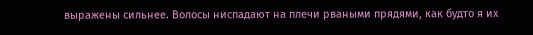выражены сильнее. Волосы ниспадают на плечи рваными прядями, как будто я их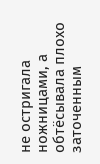не остригала ножницами, а обтёсывала плохо заточенным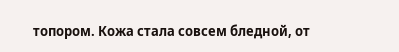топором. Кожа стала совсем бледной, от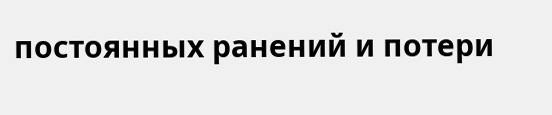постоянных ранений и потери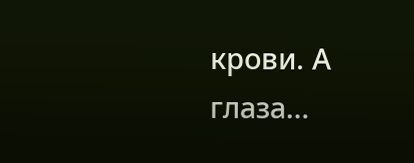крови. А глаза…